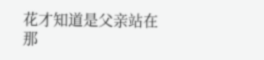花才知道是父亲站在那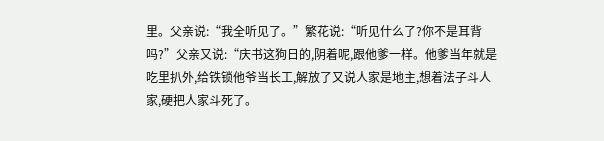里。父亲说:“我全听见了。”繁花说:“听见什么了?你不是耳背吗?”父亲又说:“庆书这狗日的,阴着呢,跟他爹一样。他爹当年就是吃里扒外,给铁锁他爷当长工,解放了又说人家是地主,想着法子斗人家,硬把人家斗死了。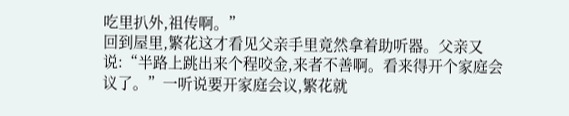吃里扒外,祖传啊。”
回到屋里,繁花这才看见父亲手里竟然拿着助听器。父亲又说:“半路上跳出来个程咬金,来者不善啊。看来得开个家庭会议了。”一听说要开家庭会议,繁花就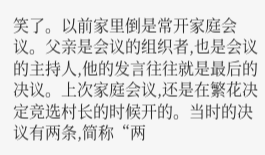笑了。以前家里倒是常开家庭会议。父亲是会议的组织者,也是会议的主持人,他的发言往往就是最后的决议。上次家庭会议,还是在繁花决定竞选村长的时候开的。当时的决议有两条,简称“两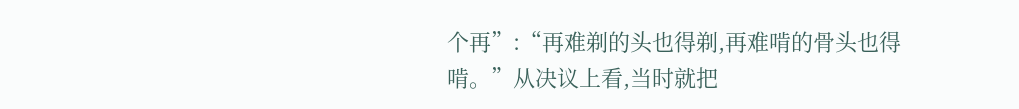个再”:“再难剃的头也得剃,再难啃的骨头也得啃。”从决议上看,当时就把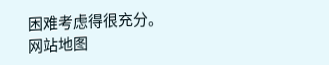困难考虑得很充分。
网站地图